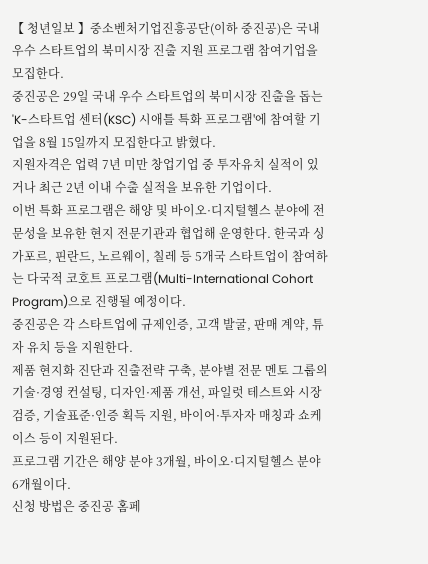【 청년일보 】중소벤처기업진흥공단(이하 중진공)은 국내 우수 스타트업의 북미시장 진출 지원 프로그램 참여기업을 모집한다.
중진공은 29일 국내 우수 스타트업의 북미시장 진출을 돕는 'K-스타트업 센터(KSC) 시애틀 특화 프로그램'에 참여할 기업을 8월 15일까지 모집한다고 밝혔다.
지원자격은 업력 7년 미만 창업기업 중 투자유치 실적이 있거나 최근 2년 이내 수출 실적을 보유한 기업이다.
이번 특화 프로그램은 해양 및 바이오·디지털헬스 분야에 전문성을 보유한 현지 전문기관과 협업해 운영한다. 한국과 싱가포르, 핀란드, 노르웨이, 칠레 등 5개국 스타트업이 참여하는 다국적 코호트 프로그램(Multi-International Cohort Program)으로 진행될 예정이다.
중진공은 각 스타트업에 규제인증, 고객 발굴, 판매 계약, 튜자 유치 등을 지원한다.
제품 현지화 진단과 진출전략 구축, 분야별 전문 멘토 그룹의 기술·경영 컨설팅, 디자인·제품 개선, 파일럿 테스트와 시장검증, 기술표준·인증 획득 지원, 바이어·투자자 매칭과 쇼케이스 등이 지원된다.
프로그램 기간은 해양 분야 3개월, 바이오·디지털헬스 분야 6개월이다.
신청 방법은 중진공 홈페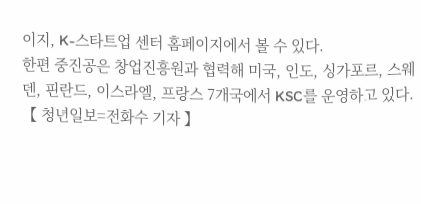이지, K-스타트업 센터 홈페이지에서 볼 수 있다.
한편 중진공은 창업진흥원과 협력해 미국, 인도, 싱가포르, 스웨덴, 핀란드, 이스라엘, 프랑스 7개국에서 KSC를 운영하고 있다.
【 청년일보=전화수 기자 】